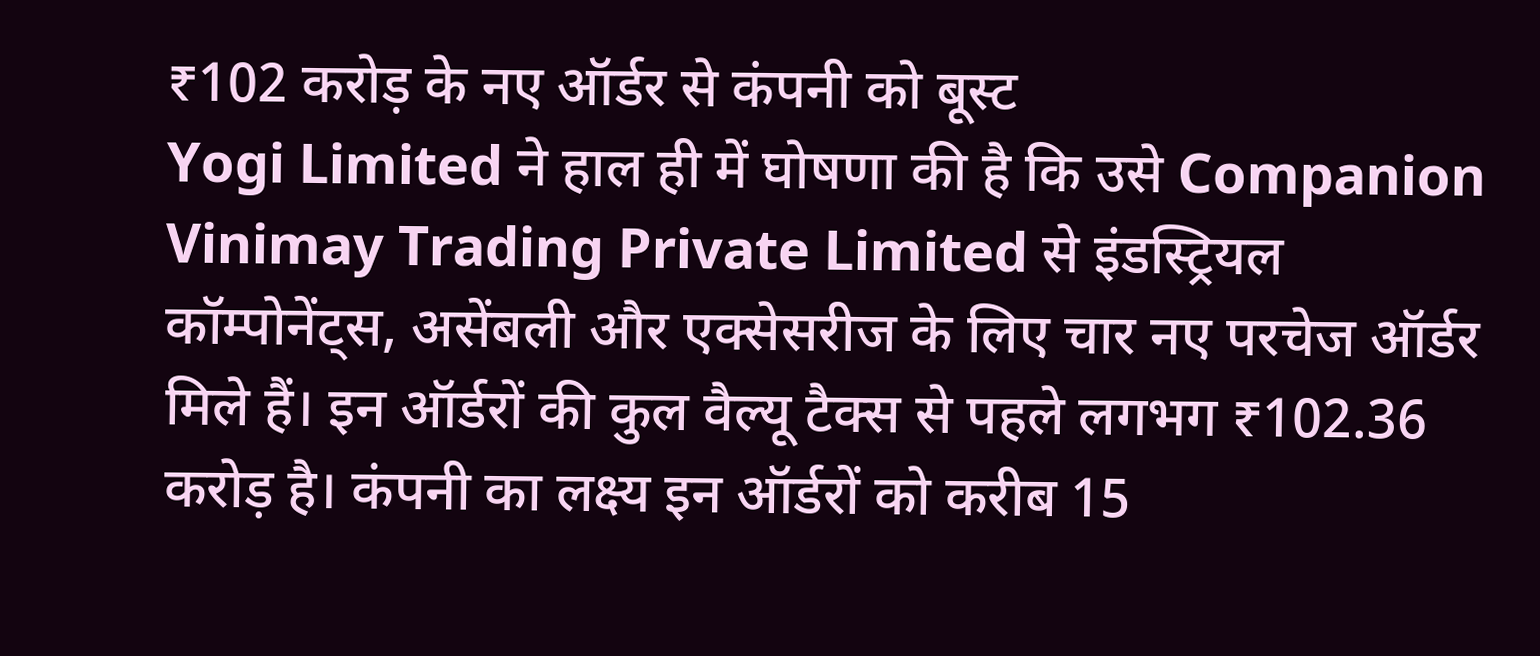₹102 करोड़ के नए ऑर्डर से कंपनी को बूस्ट
Yogi Limited ने हाल ही में घोषणा की है कि उसे Companion Vinimay Trading Private Limited से इंडस्ट्रियल कॉम्पोनेंट्स, असेंबली और एक्सेसरीज के लिए चार नए परचेज ऑर्डर मिले हैं। इन ऑर्डरों की कुल वैल्यू टैक्स से पहले लगभग ₹102.36 करोड़ है। कंपनी का लक्ष्य इन ऑर्डरों को करीब 15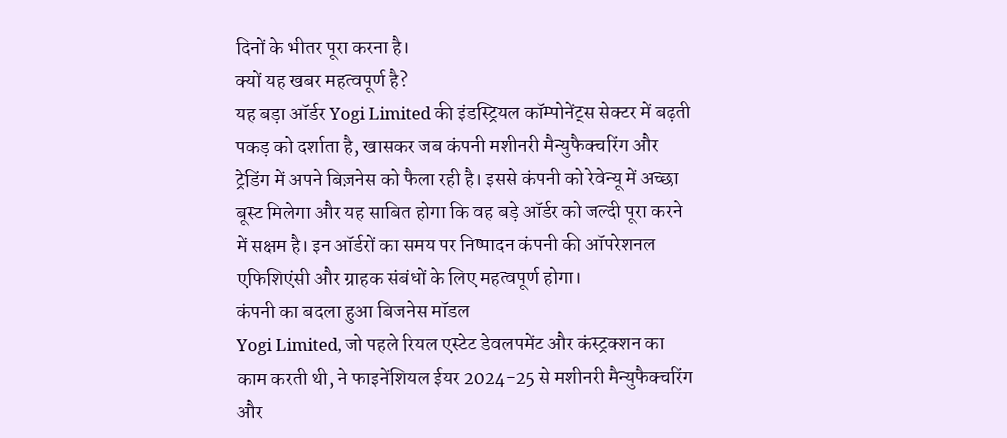दिनों के भीतर पूरा करना है।
क्यों यह खबर महत्वपूर्ण है?
यह बड़ा ऑर्डर Yogi Limited की इंडस्ट्रियल कॉम्पोनेंट्स सेक्टर में बढ़ती पकड़ को दर्शाता है, खासकर जब कंपनी मशीनरी मैन्युफैक्चरिंग और ट्रेडिंग में अपने बिज़नेस को फैला रही है। इससे कंपनी को रेवेन्यू में अच्छा बूस्ट मिलेगा और यह साबित होगा कि वह बड़े ऑर्डर को जल्दी पूरा करने में सक्षम है। इन ऑर्डरों का समय पर निष्पादन कंपनी की ऑपरेशनल एफिशिएंसी और ग्राहक संबंधों के लिए महत्वपूर्ण होगा।
कंपनी का बदला हुआ बिजनेस मॉडल
Yogi Limited, जो पहले रियल एस्टेट डेवलपमेंट और कंस्ट्रक्शन का काम करती थी, ने फाइनेंशियल ईयर 2024-25 से मशीनरी मैन्युफैक्चरिंग और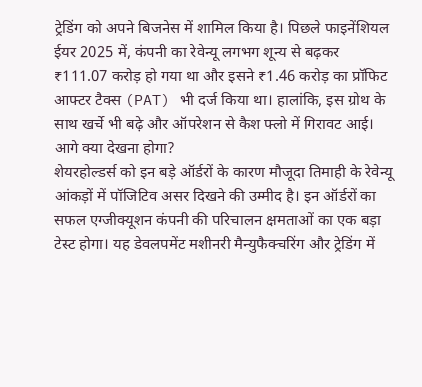ट्रेडिंग को अपने बिजनेस में शामिल किया है। पिछले फाइनेंशियल ईयर 2025 में, कंपनी का रेवेन्यू लगभग शून्य से बढ़कर ₹111.07 करोड़ हो गया था और इसने ₹1.46 करोड़ का प्रॉफिट आफ्टर टैक्स (PAT) भी दर्ज किया था। हालांकि, इस ग्रोथ के साथ खर्चे भी बढ़े और ऑपरेशन से कैश फ्लो में गिरावट आई।
आगे क्या देखना होगा?
शेयरहोल्डर्स को इन बड़े ऑर्डरों के कारण मौजूदा तिमाही के रेवेन्यू आंकड़ों में पॉजिटिव असर दिखने की उम्मीद है। इन ऑर्डरों का सफल एग्जीक्यूशन कंपनी की परिचालन क्षमताओं का एक बड़ा टेस्ट होगा। यह डेवलपमेंट मशीनरी मैन्युफैक्चरिंग और ट्रेडिंग में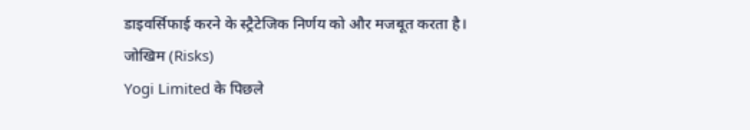डाइवर्सिफाई करने के स्ट्रैटेजिक निर्णय को और मजबूत करता है।
जोखिम (Risks)
Yogi Limited के पिछले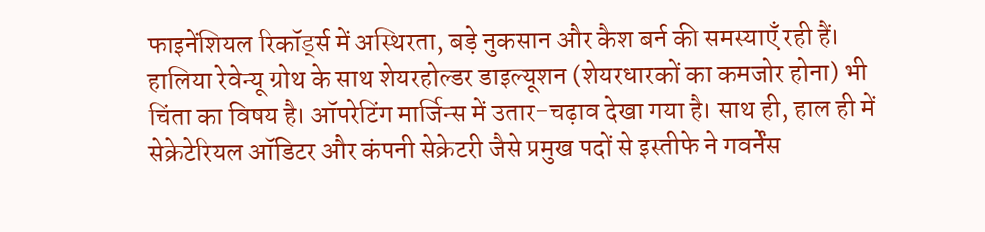फाइनेंशियल रिकॉर्ड्स में अस्थिरता, बड़े नुकसान और कैश बर्न की समस्याएँ रही हैं। हालिया रेवेन्यू ग्रोथ के साथ शेयरहोल्डर डाइल्यूशन (शेयरधारकों का कमजोर होना) भी चिंता का विषय है। ऑपरेटिंग मार्जिन्स में उतार-चढ़ाव देखा गया है। साथ ही, हाल ही में सेक्रेटेरियल ऑडिटर और कंपनी सेक्रेटरी जैसे प्रमुख पदों से इस्तीफे ने गवर्नेंस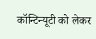कॉन्टिन्यूटी को लेकर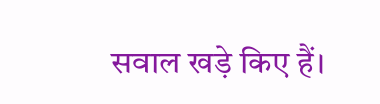सवाल खड़े किए हैं।